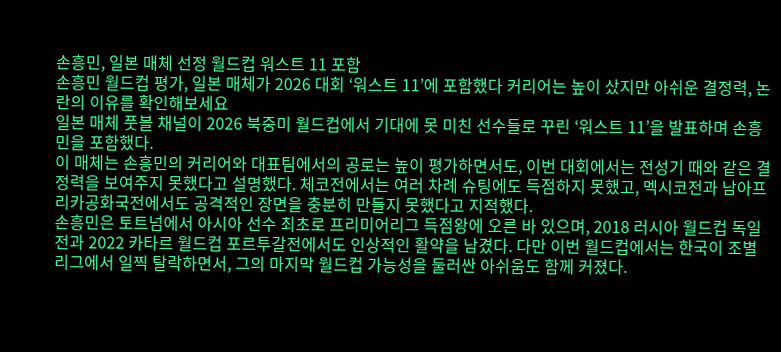손흥민, 일본 매체 선정 월드컵 워스트 11 포함
손흥민 월드컵 평가, 일본 매체가 2026 대회 ‘워스트 11’에 포함했다 커리어는 높이 샀지만 아쉬운 결정력, 논란의 이유를 확인해보세요
일본 매체 풋볼 채널이 2026 북중미 월드컵에서 기대에 못 미친 선수들로 꾸린 ‘워스트 11’을 발표하며 손흥민을 포함했다.
이 매체는 손흥민의 커리어와 대표팀에서의 공로는 높이 평가하면서도, 이번 대회에서는 전성기 때와 같은 결정력을 보여주지 못했다고 설명했다. 체코전에서는 여러 차례 슈팅에도 득점하지 못했고, 멕시코전과 남아프리카공화국전에서도 공격적인 장면을 충분히 만들지 못했다고 지적했다.
손흥민은 토트넘에서 아시아 선수 최초로 프리미어리그 득점왕에 오른 바 있으며, 2018 러시아 월드컵 독일전과 2022 카타르 월드컵 포르투갈전에서도 인상적인 활약을 남겼다. 다만 이번 월드컵에서는 한국이 조별리그에서 일찍 탈락하면서, 그의 마지막 월드컵 가능성을 둘러싼 아쉬움도 함께 커졌다.